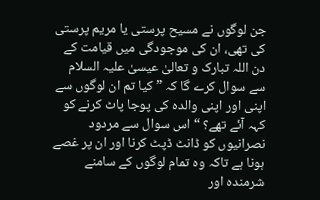جن لوگوں نے مسیح پرستی یا مریم پرستی کی تھی، ان کی موجودگی میں قیامت کے دن اللہ تبارک و تعالیٰ عیسیٰ علیہ السلام سے سوال کرے گا کہ ” کیا تم ان لوگوں سے اپنی اور اپنی والدہ کی پوجا پاٹ کرنے کو کہہ آئے تھے؟ “ اس سوال سے مردود نصرانیوں کو ڈانٹ ڈپٹ کرنا اور ان پر غصے ہونا ہے تاکہ وہ تمام لوگوں کے سامنے شرمندہ اور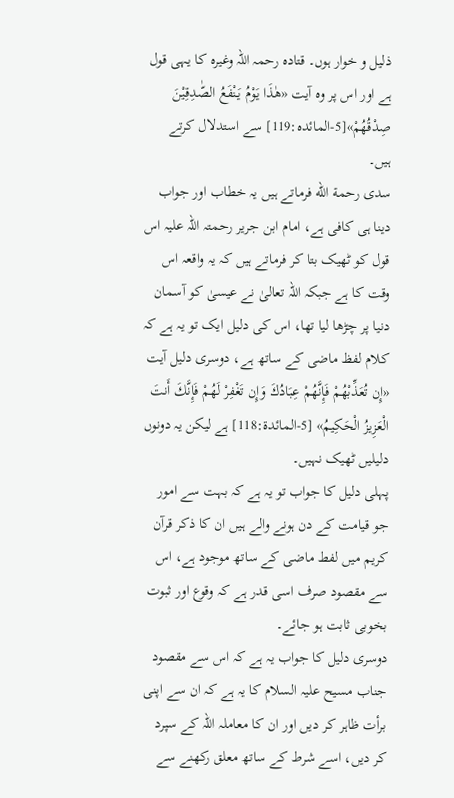ذلیل و خوار ہوں۔ قتادہ رحمہ اللہ وغیرہ کا یہی قول ہے اور اس پر وہ آیت «هٰذَا يَوْمُ يَنْفَعُ الصّٰدِقِيْنَ صِدْقُهُمْ»[5-المائدہ:119] سے استدلال کرتے ہیں۔
سدی رحمة الله فرماتے ہیں یہ خطاب اور جواب دینا ہی کافی ہے، امام ابن جریر رحمتہ اللہ علیہ اس قول کو ٹھیک بتا کر فرماتے ہیں کہ یہ واقعہ اس وقت کا ہے جبکہ اللہ تعالیٰ نے عیسیٰ کو آسمان دنیا پر چڑھا لیا تھا، اس کی دلیل ایک تو یہ ہے کہ کلام لفظ ماضی کے ساتھ ہے، دوسری دلیل آیت «إِن تُعَذِّبْهُمْ فَإِنَّهُمْ عِبَادُكَ وَإِن تَغْفِرْ لَهُمْ فَإِنَّكَ أَنتَ الْعَزِيزُ الْحَكِيمُ» [5-المائدة:118] ہے لیکن یہ دونوں دلیلیں ٹھیک نہیں۔
پہلی دلیل کا جواب تو یہ ہے کہ بہت سے امور جو قیامت کے دن ہونے والے ہیں ان کا ذکر قرآن کریم میں لفط ماضی کے ساتھ موجود ہے، اس سے مقصود صرف اسی قدر ہے کہ وقوع اور ثبوت بخوبی ثابت ہو جائے۔
دوسری دلیل کا جواب یہ ہے کہ اس سے مقصود جناب مسیح علیہ السلام کا یہ ہے کہ ان سے اپنی برأت ظاہر کر دیں اور ان کا معاملہ اللہ کے سپرد کر دیں، اسے شرط کے ساتھ معلق رکھنے سے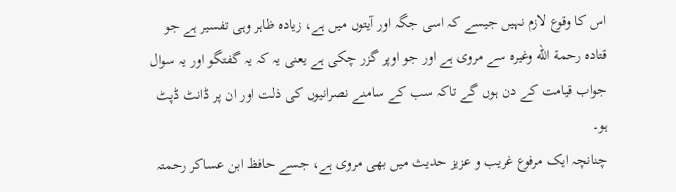اس کا وقوع لازم نہیں جیسے کہ اسی جگہ اور آیتوں میں ہے، زیادہ ظاہر وہی تفسیر ہے جو قتادہ رحمة الله وغیرہ سے مروی ہے اور جو اوپر گزر چکی ہے یعنی یہ کہ یہ گفتگو اور یہ سوال جواب قیامت کے دن ہوں گے تاکہ سب کے سامنے نصرانیوں کی ذلت اور ان پر ڈانٹ ڈپٹ ہو۔
چنانچہ ایک مرفوع غریب و عزیز حدیث میں بھی مروی ہے، جسے حافظ ابن عساکر رحمتہ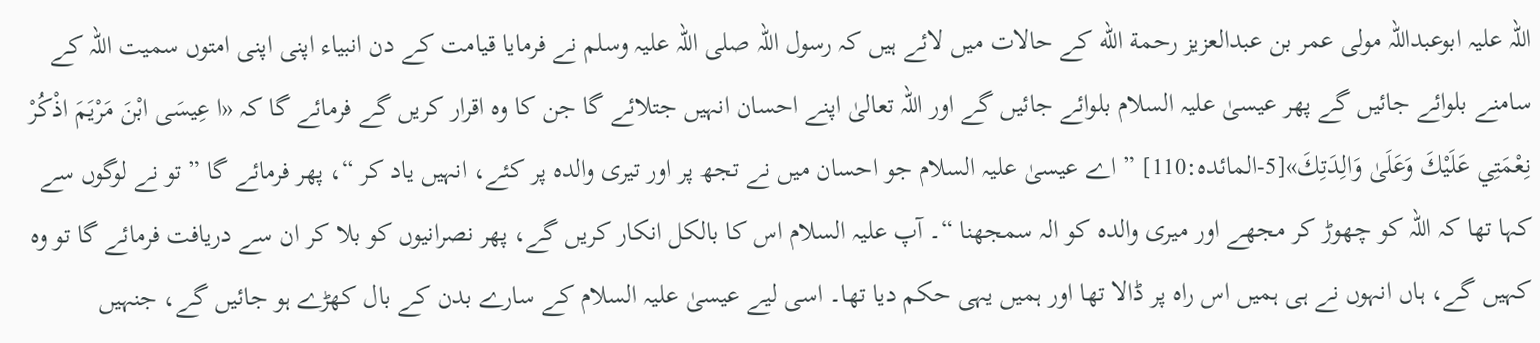اللہ علیہ ابوعبداللہ مولی عمر بن عبدالعزیز رحمة الله کے حالات میں لائے ہیں کہ رسول اللہ صلی اللہ علیہ وسلم نے فرمایا قیامت کے دن انبیاء اپنی اپنی امتوں سمیت اللہ کے سامنے بلوائے جائیں گے پھر عیسیٰ علیہ السلام بلوائے جائیں گے اور اللہ تعالیٰ اپنے احسان انہیں جتلائے گا جن کا وہ اقرار کریں گے فرمائے گا کہ «ا عِيسَى ابْنَ مَرْيَمَ اذْكُرْ نِعْمَتِي عَلَيْكَ وَعَلَىٰ وَالِدَتِكَ»[5-المائدہ:110] ” اے عیسیٰ علیہ السلام جو احسان میں نے تجھ پر اور تیری والدہ پر کئے، انہیں یاد کر “، پھر فرمائے گا ” تو نے لوگوں سے کہا تھا کہ اللہ کو چھوڑ کر مجھے اور میری والدہ کو الہ سمجھنا “۔ آپ علیہ السلام اس کا بالکل انکار کریں گے، پھر نصرانیوں کو بلا کر ان سے دریافت فرمائے گا تو وہ کہیں گے، ہاں انہوں نے ہی ہمیں اس راہ پر ڈالا تھا اور ہمیں یہی حکم دیا تھا۔ اسی لیے عیسیٰ علیہ السلام کے سارے بدن کے بال کھڑے ہو جائیں گے، جنہیں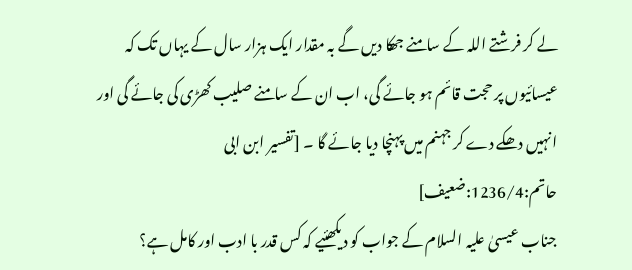لے کر فرشتے اللہ کے سامنے جھکا دیں گے بہ مقدار ایک ہزار سال کے یہاں تک کہ عیسائیوں پر حجت قائم ہو جائے گی، اب ان کے سامنے صلیب کھڑی کی جائے گی اور انہیں دھکے دے کر جہنم میں پہنچا دیا جائے گا ۔ [تفسیر ابن ابی حاتم:1236/4:ضعیف]
جناب عیسیٰ علیہ السلام کے جواب کو دیکھئیے کہ کس قدر با ادب اور کامل ہے؟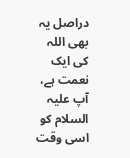دراصل یہ بھی اللہ کی ایک نعمت ہے، آپ علیہ السلام کو اسی وقت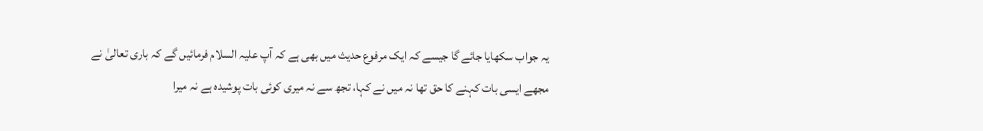یہ جواب سکھایا جائے گا جیسے کہ ایک مرفوع حدیث میں بھی ہے کہ آپ علیہ السلام فرمائیں گے کہ باری تعالیٰ نے مجھے ایسی بات کہنے کا حق تھا نہ میں نے کہا، تجھ سے نہ میری کوئی بات پوشیدہ ہے نہ میرا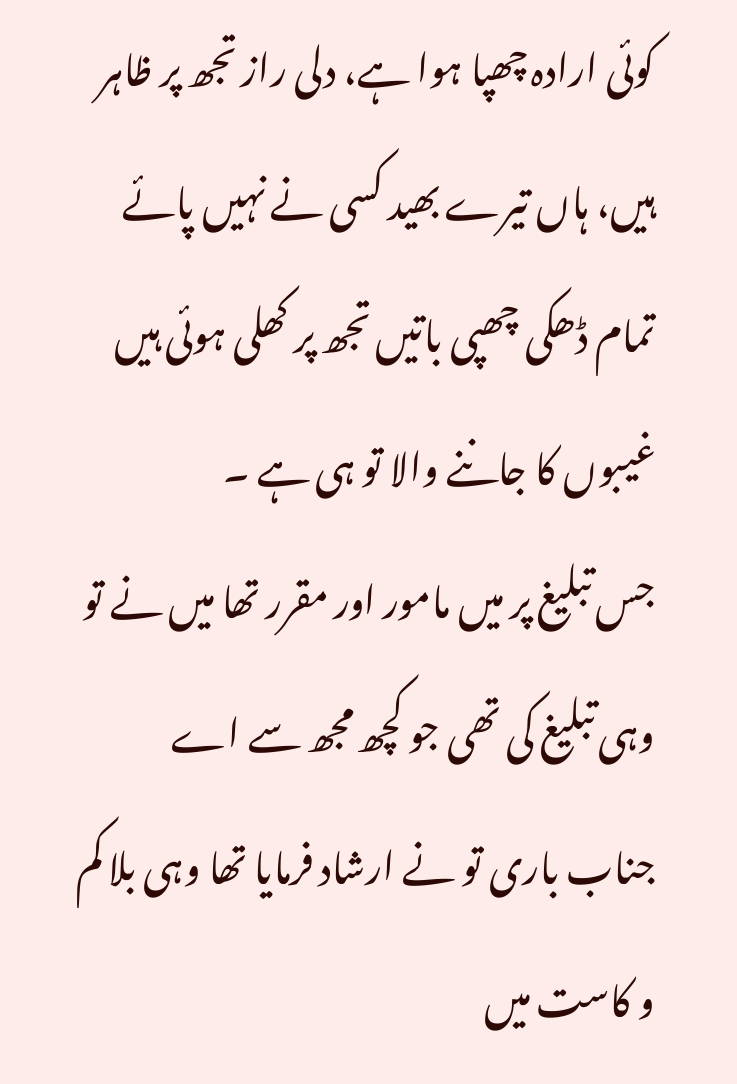کوئی ارادہ چھپا ہوا ہے، دلی راز تجھ پر ظاہر ہیں، ہاں تیرے بھید کسی نے نہیں پائے تمام ڈھکی چھپی باتیں تجھ پر کھلی ہوئی ہیں غیبوں کا جاننے والا تو ہی ہے ۔
جس تبلیغ پر میں مامور اور مقرر تھا میں نے تو وہی تبلیغ کی تھی جو کچھ مجھ سے اے جناب باری تو نے ارشاد فرمایا تھا وہی بلا کم و کاست میں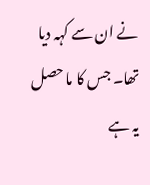نے ان سے کہہ دیا تھا۔ جس کا ما حصل یہ ہے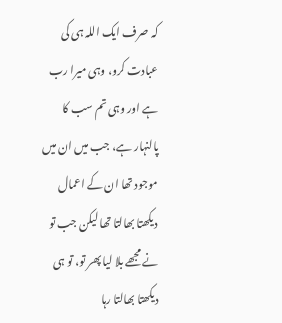کہ صرف ایک اللہ ہی کی عبادت کرو، وہی میرا رب ہے اور وہی تم سب کا پالنہار ہے، جب میں ان میں موجود تھا ان کے اعمال دیکھتا بھالتا تھا لیکن جب تو نے مجھے بلا لیا پھر تو، تو ہی دیکھتا بھالتا رہا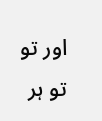اور تو تو ہر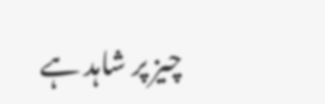چیز پر شاہد ہے